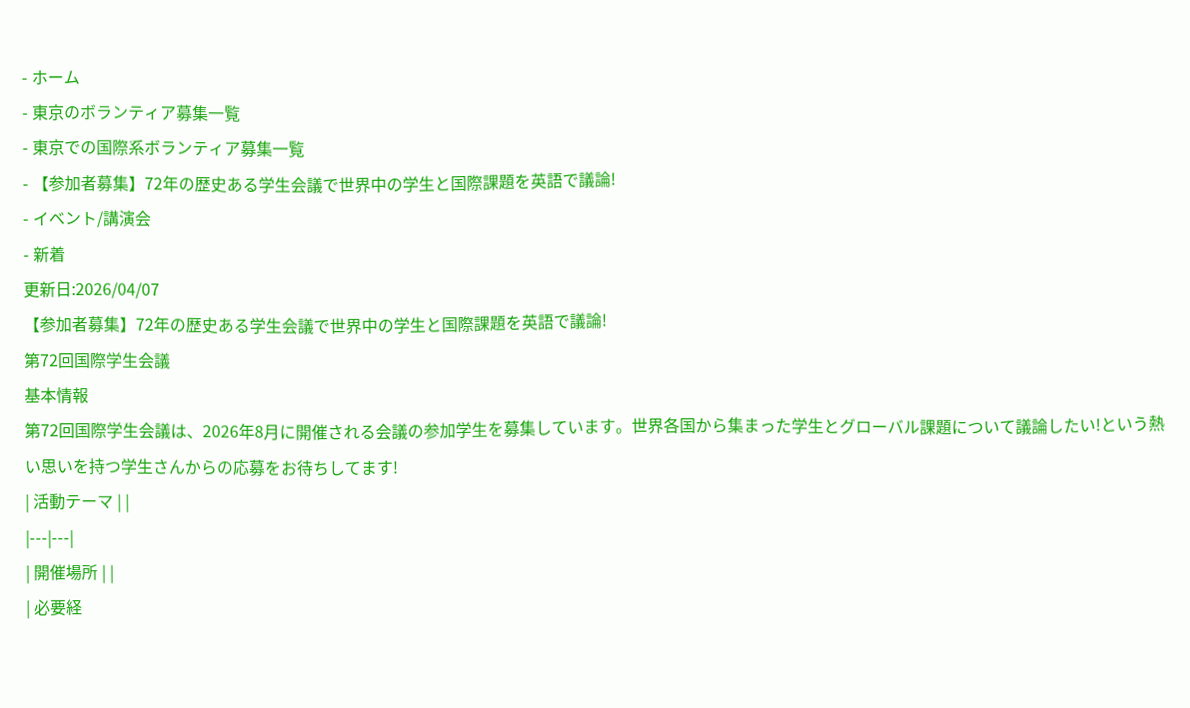- ホーム
- 東京のボランティア募集一覧
- 東京での国際系ボランティア募集一覧
- 【参加者募集】72年の歴史ある学生会議で世界中の学生と国際課題を英語で議論!
- イベント/講演会
- 新着
更新日:2026/04/07
【参加者募集】72年の歴史ある学生会議で世界中の学生と国際課題を英語で議論!
第72回国際学生会議
基本情報
第72回国際学生会議は、2026年8月に開催される会議の参加学生を募集しています。世界各国から集まった学生とグローバル課題について議論したい!という熱い思いを持つ学生さんからの応募をお待ちしてます!
| 活動テーマ | |
|---|---|
| 開催場所 | |
| 必要経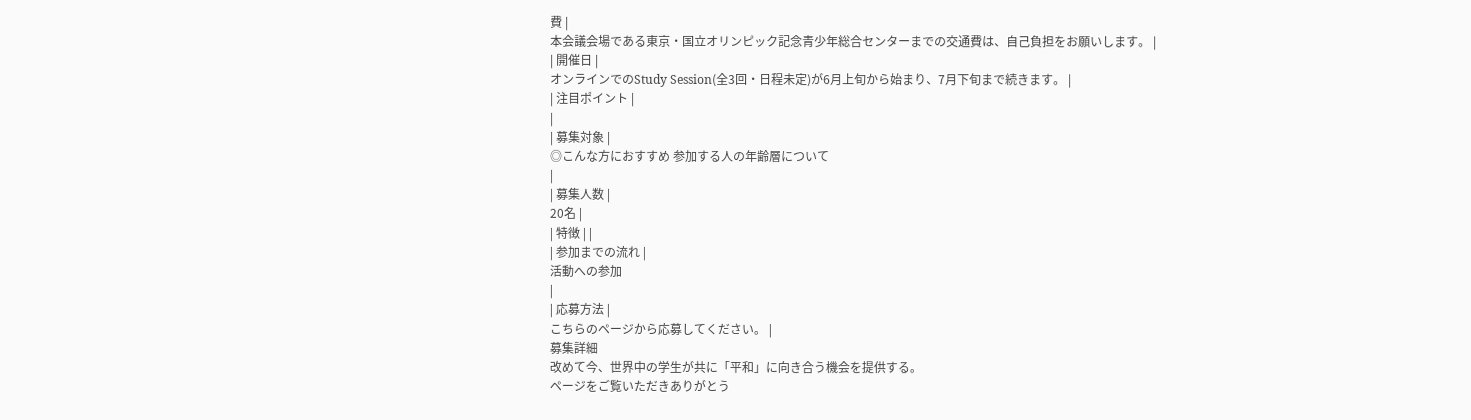費 |
本会議会場である東京・国立オリンピック記念青少年総合センターまでの交通費は、自己負担をお願いします。 |
| 開催日 |
オンラインでのStudy Session(全3回・日程未定)が6月上旬から始まり、7月下旬まで続きます。 |
| 注目ポイント |
|
| 募集対象 |
◎こんな方におすすめ 参加する人の年齢層について
|
| 募集人数 |
20名 |
| 特徴 | |
| 参加までの流れ |
活動への参加
|
| 応募方法 |
こちらのページから応募してください。 |
募集詳細
改めて今、世界中の学生が共に「平和」に向き合う機会を提供する。
ページをご覧いただきありがとう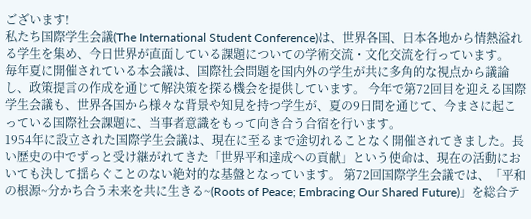ございます!
私たち国際学生会議(The International Student Conference)は、世界各国、日本各地から情熱溢れる学生を集め、今日世界が直面している課題についての学術交流・文化交流を行っています。
毎年夏に開催されている本会議は、国際社会問題を国内外の学生が共に多角的な視点から議論し、政策提言の作成を通じて解決策を探る機会を提供しています。 今年で第72回目を迎える国際学生会議も、世界各国から様々な背景や知見を持つ学生が、夏の9日間を通じて、今まさに起こっている国際社会課題に、当事者意識をもって向き合う合宿を行います。
1954年に設立された国際学生会議は、現在に至るまで途切れることなく開催されてきました。長い歴史の中でずっと受け継がれてきた「世界平和達成への貢献」という使命は、現在の活動においても決して揺らぐことのない絶対的な基盤となっています。 第72回国際学生会議では、「平和の根源~分かち合う未来を共に生きる~(Roots of Peace; Embracing Our Shared Future)」を総合テ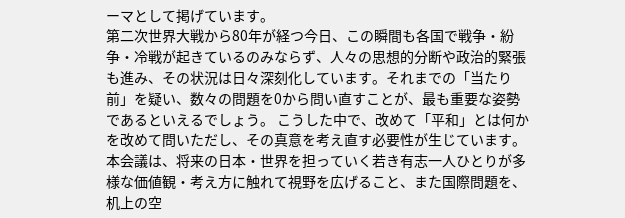ーマとして掲げています。
第二次世界大戦から80年が経つ今日、この瞬間も各国で戦争・紛争・冷戦が起きているのみならず、人々の思想的分断や政治的緊張も進み、その状況は日々深刻化しています。それまでの「当たり前」を疑い、数々の問題を0から問い直すことが、最も重要な姿勢であるといえるでしょう。 こうした中で、改めて「平和」とは何かを改めて問いただし、その真意を考え直す必要性が生じています。
本会議は、将来の日本・世界を担っていく若き有志一人ひとりが多様な価値観・考え方に触れて視野を広げること、また国際問題を、机上の空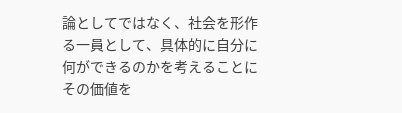論としてではなく、社会を形作る一員として、具体的に自分に何ができるのかを考えることにその価値を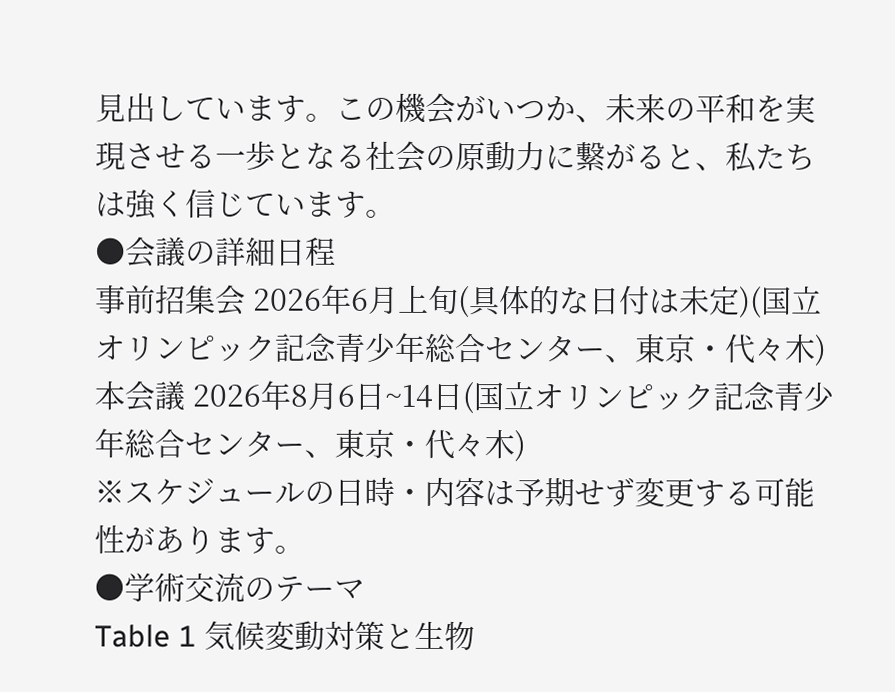見出しています。この機会がいつか、未来の平和を実現させる一歩となる社会の原動力に繋がると、私たちは強く信じています。
●会議の詳細日程
事前招集会 2026年6月上旬(具体的な日付は未定)(国立オリンピック記念青少年総合センター、東京・代々木)
本会議 2026年8月6日~14日(国立オリンピック記念青少年総合センター、東京・代々木)
※スケジュールの日時・内容は予期せず変更する可能性があります。
●学術交流のテーマ
Table 1 気候変動対策と生物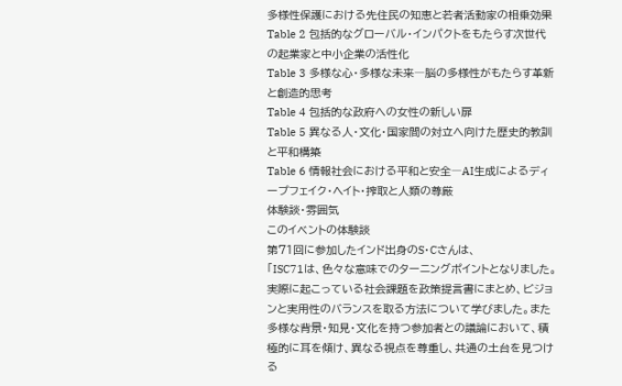多様性保護における先住民の知恵と若者活動家の相乗効果
Table 2 包括的なグローバル・インパクトをもたらす次世代の起業家と中小企業の活性化
Table 3 多様な心・多様な未来―脳の多様性がもたらす革新と創造的思考
Table 4 包括的な政府への女性の新しい扉
Table 5 異なる人・文化・国家間の対立へ向けた歴史的教訓と平和構築
Table 6 情報社会における平和と安全―AI生成によるディープフェイク・ヘイト・搾取と人類の尊厳
体験談・雰囲気
このイベントの体験談
第71回に参加したインド出身のS・Cさんは、
「ISC71は、色々な意味でのターニングポイントとなりました。実際に起こっている社会課題を政策提言書にまとめ、ビジョンと実用性のバランスを取る方法について学びました。また多様な背景・知見・文化を持つ参加者との議論において、積極的に耳を傾け、異なる視点を尊重し、共通の土台を見つける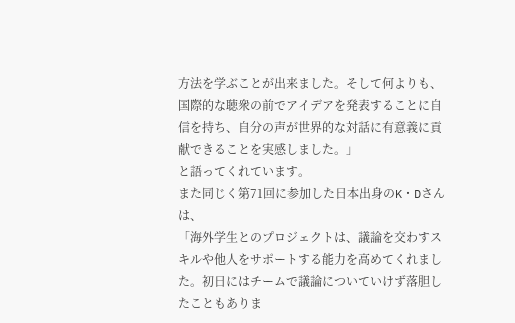方法を学ぶことが出来ました。そして何よりも、国際的な聴衆の前でアイデアを発表することに自信を持ち、自分の声が世界的な対話に有意義に貢献できることを実感しました。」
と語ってくれています。
また同じく第71回に参加した日本出身のK・Dさんは、
「海外学生とのプロジェクトは、議論を交わすスキルや他人をサポートする能力を高めてくれました。初日にはチームで議論についていけず落胆したこともありま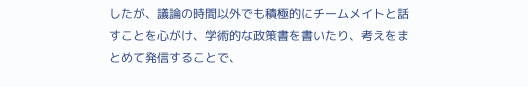したが、議論の時間以外でも積極的にチームメイトと話すことを心がけ、学術的な政策書を書いたり、考えをまとめて発信することで、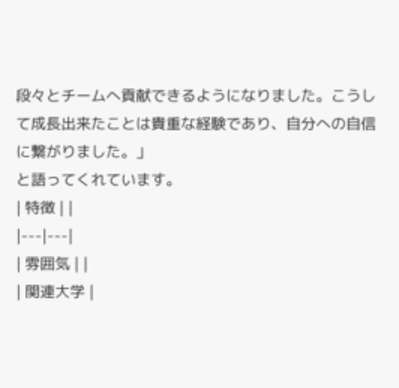段々とチームへ貢献できるようになりました。こうして成長出来たことは貴重な経験であり、自分への自信に繋がりました。」
と語ってくれています。
| 特徴 | |
|---|---|
| 雰囲気 | |
| 関連大学 |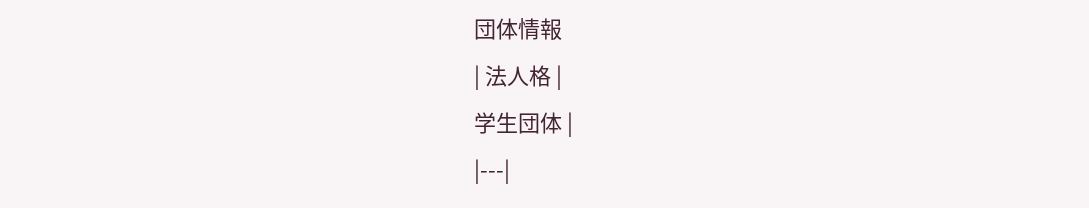団体情報
| 法人格 |
学生団体 |
|---|